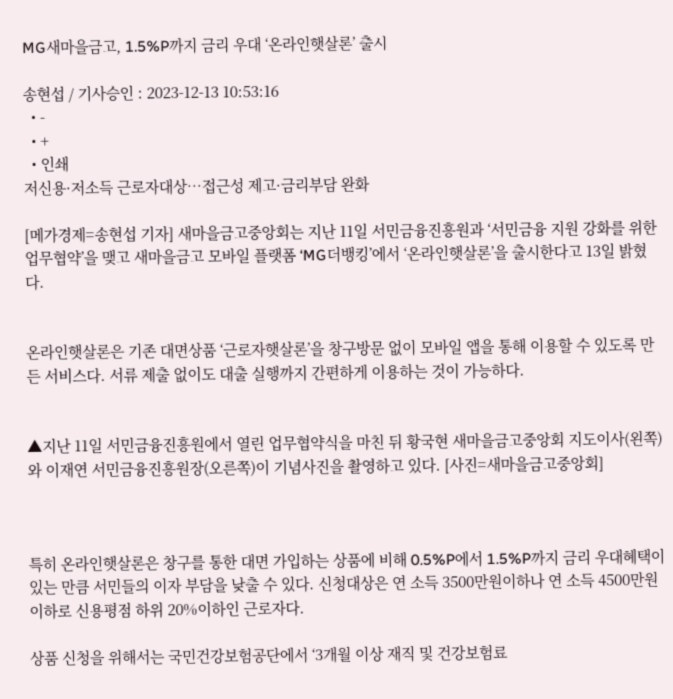MG새마을금고, 1.5%P까지 금리 우대 ‘온라인햇살론’ 출시

송현섭 / 기사승인 : 2023-12-13 10:53:16
  • -
  • +
  • 인쇄
저신용·저소득 근로자대상…접근성 제고·금리부담 완화

[메가경제=송현섭 기자] 새마을금고중앙회는 지난 11일 서민금융진흥원과 ‘서민금융 지원 강화를 위한 업무협약’을 맺고 새마을금고 모바일 플랫폼 ‘MG더뱅킹’에서 ‘온라인햇살론’을 출시한다고 13일 밝혔다.


온라인햇살론은 기존 대면상품 ‘근로자햇살론’을 창구방문 없이 모바일 앱을 통해 이용할 수 있도록 만든 서비스다. 서류 제출 없이도 대출 실행까지 간편하게 이용하는 것이 가능하다.


▲지난 11일 서민금융진흥원에서 열린 업무협약식을 마친 뒤 황국현 새마을금고중앙회 지도이사(왼쪽)와 이재연 서민금융진흥원장(오른쪽)이 기념사진을 촬영하고 있다. [사진=새마을금고중앙회]



특히 온라인햇살론은 창구를 통한 대면 가입하는 상품에 비해 0.5%P에서 1.5%P까지 금리 우대혜택이 있는 만큼 서민들의 이자 부담을 낮출 수 있다. 신청대상은 연 소득 3500만원이하나 연 소득 4500만원이하로 신용평점 하위 20%이하인 근로자다.

상품 신청을 위해서는 국민건강보험공단에서 ‘3개월 이상 재직 및 건강보험료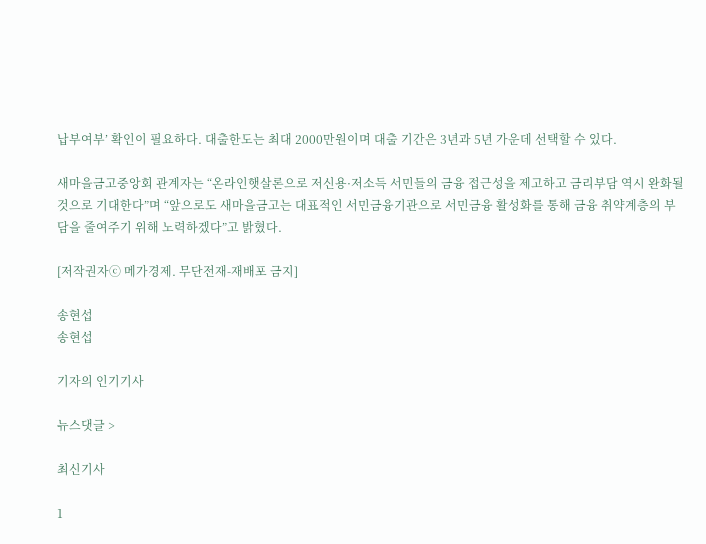납부여부’ 확인이 필요하다. 대출한도는 최대 2000만원이며 대출 기간은 3년과 5년 가운데 선택할 수 있다.

새마을금고중앙회 관계자는 “온라인햇살론으로 저신용·저소득 서민들의 금융 접근성을 제고하고 금리부담 역시 완화될 것으로 기대한다”며 “앞으로도 새마을금고는 대표적인 서민금융기관으로 서민금융 활성화를 통해 금융 취약계층의 부담을 줄여주기 위해 노력하겠다”고 밝혔다.

[저작권자ⓒ 메가경제. 무단전재-재배포 금지]

송현섭
송현섭

기자의 인기기사

뉴스댓글 >

최신기사

1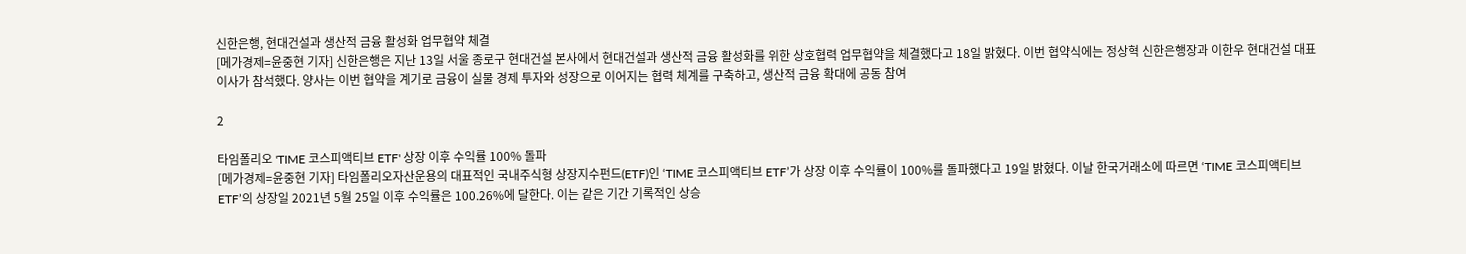신한은행, 현대건설과 생산적 금융 활성화 업무협약 체결
[메가경제=윤중현 기자] 신한은행은 지난 13일 서울 종로구 현대건설 본사에서 현대건설과 생산적 금융 활성화를 위한 상호협력 업무협약을 체결했다고 18일 밝혔다. 이번 협약식에는 정상혁 신한은행장과 이한우 현대건설 대표이사가 참석했다. 양사는 이번 협약을 계기로 금융이 실물 경제 투자와 성장으로 이어지는 협력 체계를 구축하고, 생산적 금융 확대에 공동 참여

2

타임폴리오 'TIME 코스피액티브 ETF' 상장 이후 수익률 100% 돌파
[메가경제=윤중현 기자] 타임폴리오자산운용의 대표적인 국내주식형 상장지수펀드(ETF)인 ‘TIME 코스피액티브 ETF’가 상장 이후 수익률이 100%를 돌파했다고 19일 밝혔다. 이날 한국거래소에 따르면 ‘TIME 코스피액티브 ETF’의 상장일 2021년 5월 25일 이후 수익률은 100.26%에 달한다. 이는 같은 기간 기록적인 상승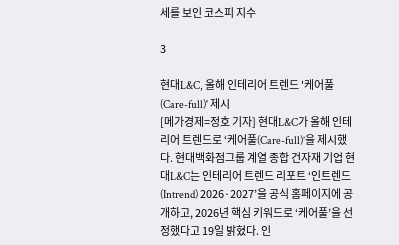세를 보인 코스피 지수

3

현대L&C, 올해 인테리어 트렌드 '케어풀(Care-full)' 제시
[메가경제=정호 기자] 현대L&C가 올해 인테리어 트렌드로 ‘케어풀(Care-full)’을 제시했다. 현대백화점그룹 계열 종합 건자재 기업 현대L&C는 인테리어 트렌드 리포트 ‘인트렌드(Intrend) 2026·2027’을 공식 홈페이지에 공개하고, 2026년 핵심 키워드로 ‘케어풀’을 선정했다고 19일 밝혔다. 인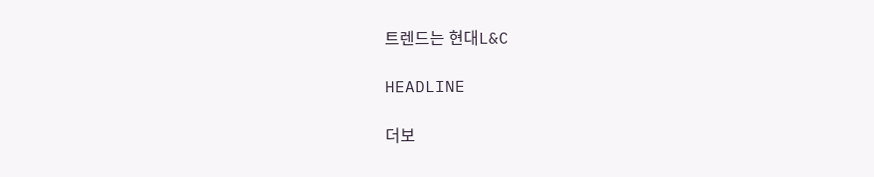트렌드는 현대L&C

HEADLINE

더보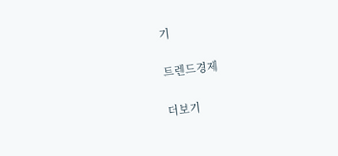기

트렌드경제

더보기